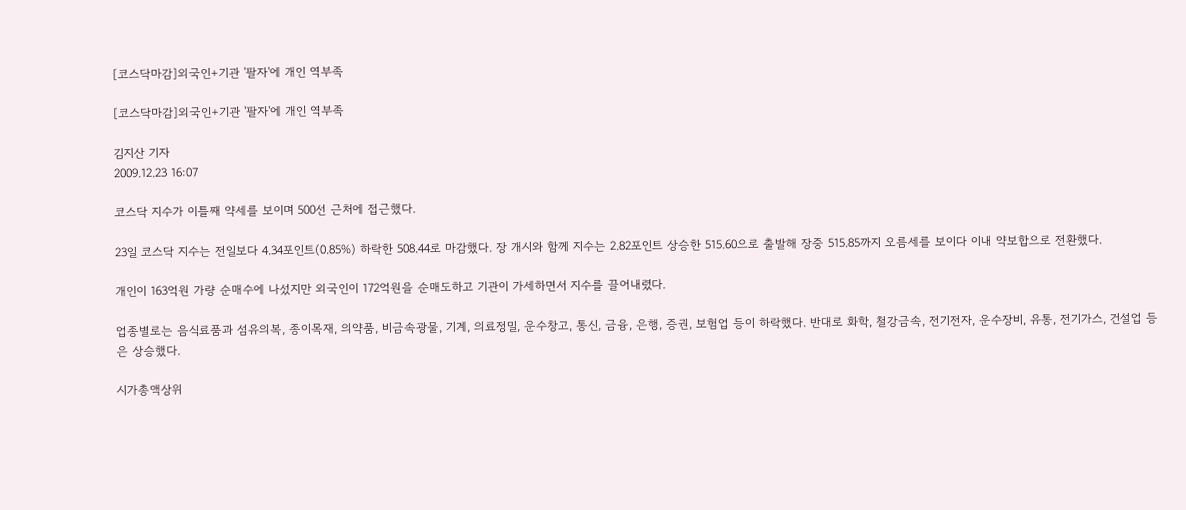[코스닥마감]외국인+기관 '팔자'에 개인 역부족

[코스닥마감]외국인+기관 '팔자'에 개인 역부족

김지산 기자
2009.12.23 16:07

코스닥 지수가 이틀째 약세를 보이며 500선 근처에 접근했다.

23일 코스닥 지수는 전일보다 4.34포인트(0.85%) 하락한 508.44로 마감했다. 장 개시와 함께 지수는 2.82포인트 상승한 515.60으로 출발해 장중 515.85까지 오름세를 보이다 이내 약보합으로 전환했다.

개인이 163억원 가량 순매수에 나섰지만 외국인이 172억원을 순매도하고 기관이 가세하면서 지수를 끌어내렸다.

업종별로는 음식료품과 섬유의복, 종이목재, 의약품, 비금속광물, 기계, 의료정밀, 운수창고, 통신, 금융, 은행, 증권, 보험업 등이 하락했다. 반대로 화학, 철강금속, 전기전자, 운수장비, 유통, 전기가스, 건설업 등은 상승했다.

시가총액상위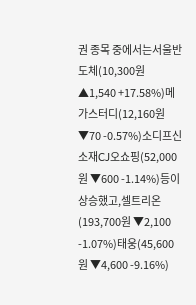권 종목 중에서는서울반도체(10,300원 ▲1,540 +17.58%)메가스터디(12,160원 ▼70 -0.57%)소디프신소재CJ오쇼핑(52,000원 ▼600 -1.14%)등이 상승했고,셀트리온(193,700원 ▼2,100 -1.07%)태웅(45,600원 ▼4,600 -9.16%)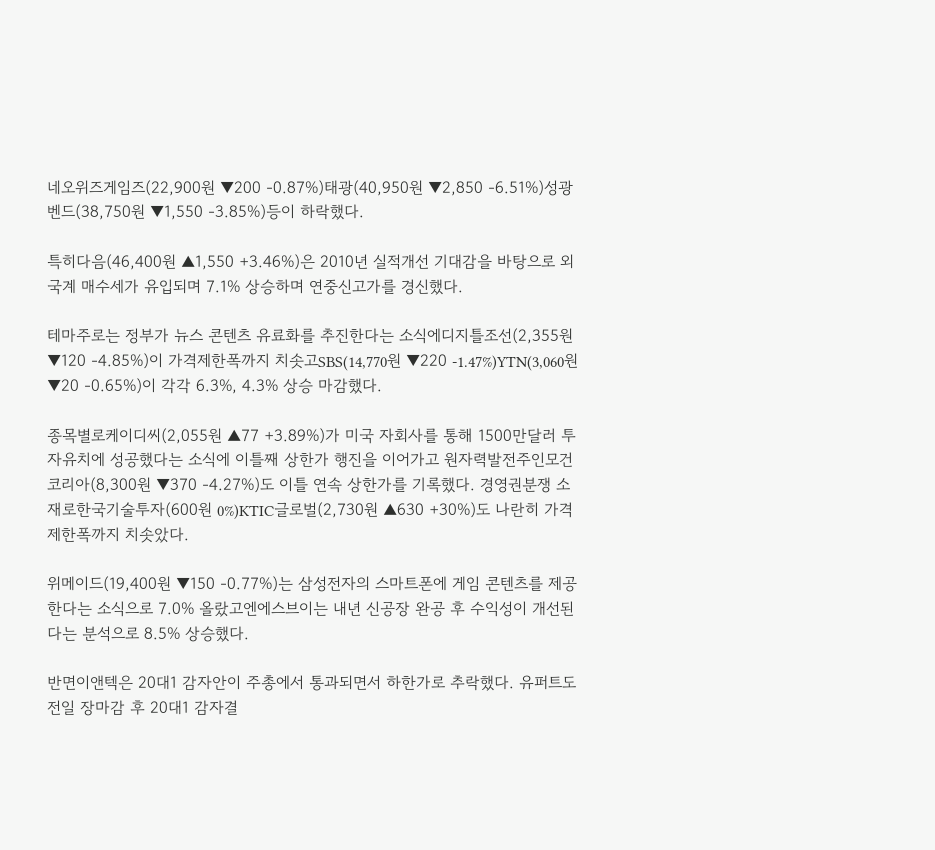네오위즈게임즈(22,900원 ▼200 -0.87%)태광(40,950원 ▼2,850 -6.51%)성광벤드(38,750원 ▼1,550 -3.85%)등이 하락했다.

특히다음(46,400원 ▲1,550 +3.46%)은 2010년 실적개선 기대감을 바탕으로 외국계 매수세가 유입되며 7.1% 상승하며 연중신고가를 경신했다.

테마주로는 정부가 뉴스 콘텐츠 유료화를 추진한다는 소식에디지틀조선(2,355원 ▼120 -4.85%)이 가격제한폭까지 치솟고SBS(14,770원 ▼220 -1.47%)YTN(3,060원 ▼20 -0.65%)이 각각 6.3%, 4.3% 상승 마감했다.

종목별로케이디씨(2,055원 ▲77 +3.89%)가 미국 자회사를 통해 1500만달러 투자유치에 성공했다는 소식에 이틀째 상한가 행진을 이어가고 원자력발전주인모건코리아(8,300원 ▼370 -4.27%)도 이틀 연속 상한가를 기록했다. 경영권분쟁 소재로한국기술투자(600원 0%)KTIC글로벌(2,730원 ▲630 +30%)도 나란히 가격제한폭까지 치솟았다.

위메이드(19,400원 ▼150 -0.77%)는 삼성전자의 스마트폰에 게임 콘텐츠를 제공한다는 소식으로 7.0% 올랐고엔에스브이는 내년 신공장 완공 후 수익성이 개선된다는 분석으로 8.5% 상승했다.

반면이앤텍은 20대1 감자안이 주총에서 통과되면서 하한가로 추락했다. 유퍼트도 전일 장마감 후 20대1 감자결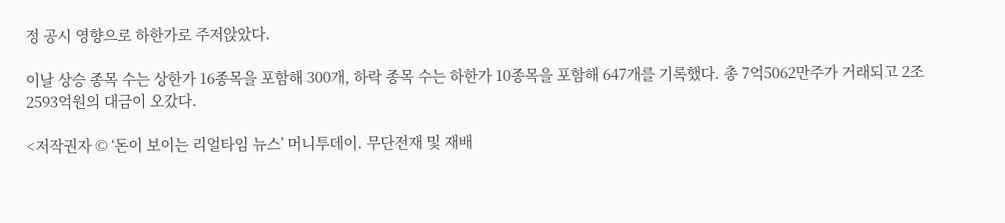정 공시 영향으로 하한가로 주저앉았다.

이날 상승 종목 수는 상한가 16종목을 포함해 300개, 하락 종목 수는 하한가 10종목을 포함해 647개를 기록했다. 총 7억5062만주가 거래되고 2조2593억원의 대금이 오갔다.

<저작권자 © ‘돈이 보이는 리얼타임 뉴스’ 머니투데이. 무단전재 및 재배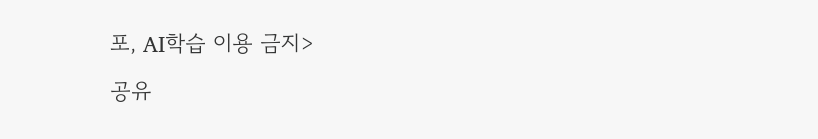포, AI학습 이용 금지>

공유